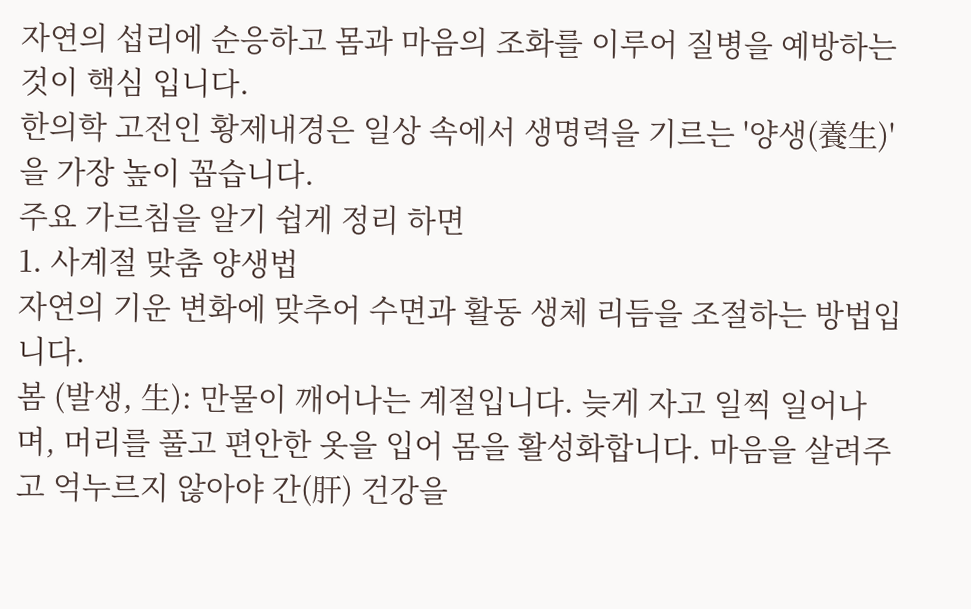자연의 섭리에 순응하고 몸과 마음의 조화를 이루어 질병을 예방하는 것이 핵심 입니다.
한의학 고전인 황제내경은 일상 속에서 생명력을 기르는 '양생(養生)'을 가장 높이 꼽습니다.
주요 가르침을 알기 쉽게 정리 하면
1. 사계절 맞춤 양생법
자연의 기운 변화에 맞추어 수면과 활동 생체 리듬을 조절하는 방법입니다.
봄 (발생, 生): 만물이 깨어나는 계절입니다. 늦게 자고 일찍 일어나며, 머리를 풀고 편안한 옷을 입어 몸을 활성화합니다. 마음을 살려주고 억누르지 않아야 간(肝) 건강을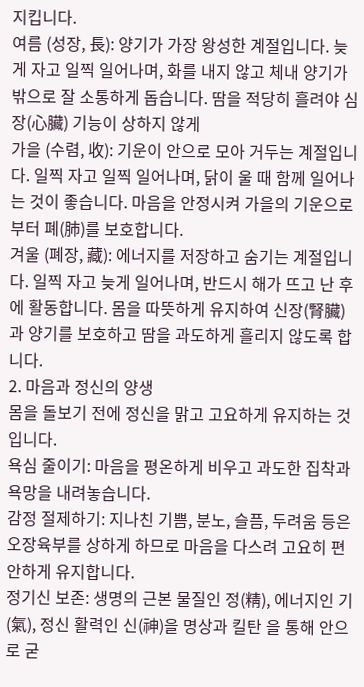지킵니다.
여름 (성장, 長): 양기가 가장 왕성한 계절입니다. 늦게 자고 일찍 일어나며, 화를 내지 않고 체내 양기가 밖으로 잘 소통하게 돕습니다. 땀을 적당히 흘려야 심장(心臟) 기능이 상하지 않게
가을 (수렴, 收): 기운이 안으로 모아 거두는 계절입니다. 일찍 자고 일찍 일어나며, 닭이 울 때 함께 일어나는 것이 좋습니다. 마음을 안정시켜 가을의 기운으로부터 폐(肺)를 보호합니다.
겨울 (폐장, 藏): 에너지를 저장하고 숨기는 계절입니다. 일찍 자고 늦게 일어나며, 반드시 해가 뜨고 난 후에 활동합니다. 몸을 따뜻하게 유지하여 신장(腎臟)과 양기를 보호하고 땀을 과도하게 흘리지 않도록 합니다.
2. 마음과 정신의 양생
몸을 돌보기 전에 정신을 맑고 고요하게 유지하는 것입니다.
욕심 줄이기: 마음을 평온하게 비우고 과도한 집착과 욕망을 내려놓습니다.
감정 절제하기: 지나친 기쁨, 분노, 슬픔, 두려움 등은 오장육부를 상하게 하므로 마음을 다스려 고요히 편안하게 유지합니다.
정기신 보존: 생명의 근본 물질인 정(精), 에너지인 기(氣), 정신 활력인 신(神)을 명상과 킬탄 을 통해 안으로 굳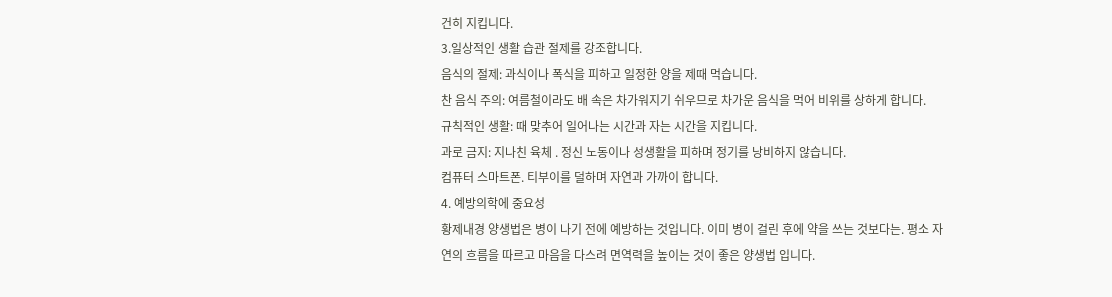건히 지킵니다.
3.일상적인 생활 습관 절제를 강조합니다.
음식의 절제: 과식이나 폭식을 피하고 일정한 양을 제때 먹습니다.
찬 음식 주의: 여름철이라도 배 속은 차가워지기 쉬우므로 차가운 음식을 먹어 비위를 상하게 합니다.
규칙적인 생활: 때 맞추어 일어나는 시간과 자는 시간을 지킵니다.
과로 금지: 지나친 육체 . 정신 노동이나 성생활을 피하며 정기를 낭비하지 않습니다.
컴퓨터 스마트폰. 티부이를 덜하며 자연과 가까이 합니다.
4. 예방의학에 중요성
황제내경 양생법은 병이 나기 전에 예방하는 것입니다. 이미 병이 걸린 후에 약을 쓰는 것보다는. 평소 자연의 흐름을 따르고 마음을 다스려 면역력을 높이는 것이 좋은 양생법 입니다.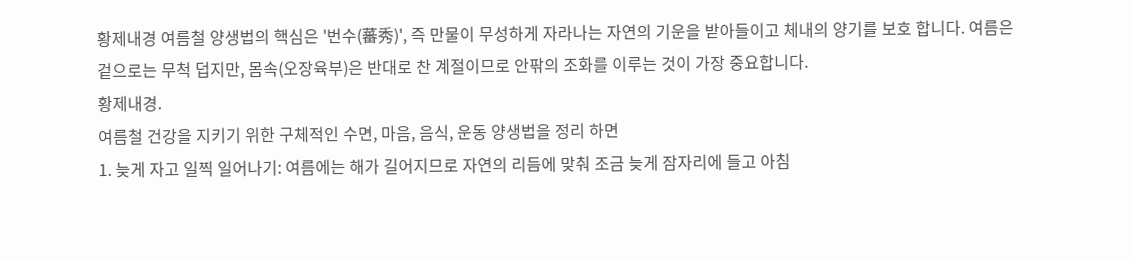황제내경 여름철 양생법의 핵심은 '번수(蕃秀)', 즉 만물이 무성하게 자라나는 자연의 기운을 받아들이고 체내의 양기를 보호 합니다. 여름은 겉으로는 무척 덥지만, 몸속(오장육부)은 반대로 찬 계절이므로 안팎의 조화를 이루는 것이 가장 중요합니다.
황제내경.
여름철 건강을 지키기 위한 구체적인 수면, 마음, 음식, 운동 양생법을 정리 하면
1. 늦게 자고 일찍 일어나기: 여름에는 해가 길어지므로 자연의 리듬에 맞춰 조금 늦게 잠자리에 들고 아침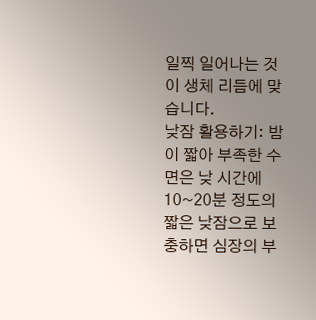일찍 일어나는 것이 생체 리듬에 맞습니다.
낮잠 활용하기: 밤이 짧아 부족한 수면은 낮 시간에 10~20분 정도의 짧은 낮잠으로 보충하면 심장의 부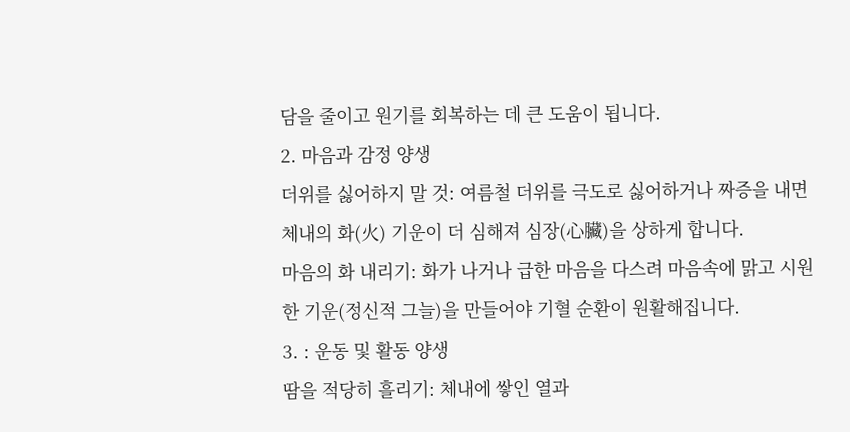담을 줄이고 원기를 회복하는 데 큰 도움이 됩니다.
2. 마음과 감정 양생
더위를 싫어하지 말 것: 여름철 더위를 극도로 싫어하거나 짜증을 내면 체내의 화(火) 기운이 더 심해져 심장(心臟)을 상하게 합니다.
마음의 화 내리기: 화가 나거나 급한 마음을 다스려 마음속에 맑고 시원한 기운(정신적 그늘)을 만들어야 기혈 순환이 원활해집니다.
3. : 운동 및 활동 양생
땀을 적당히 흘리기: 체내에 쌓인 열과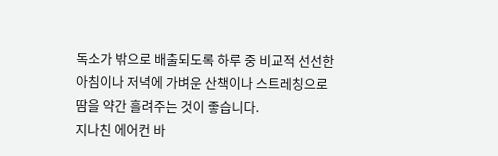독소가 밖으로 배출되도록 하루 중 비교적 선선한 아침이나 저녁에 가벼운 산책이나 스트레칭으로 땀을 약간 흘려주는 것이 좋습니다.
지나친 에어컨 바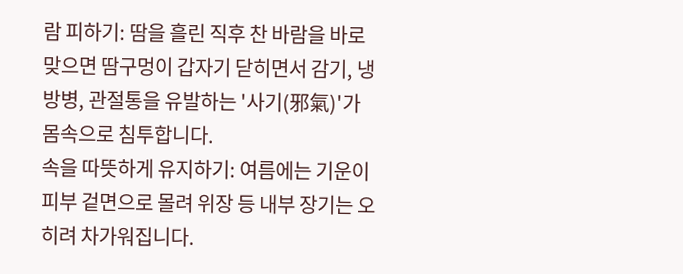람 피하기: 땀을 흘린 직후 찬 바람을 바로 맞으면 땀구멍이 갑자기 닫히면서 감기, 냉방병, 관절통을 유발하는 '사기(邪氣)'가 몸속으로 침투합니다.
속을 따뜻하게 유지하기: 여름에는 기운이 피부 겉면으로 몰려 위장 등 내부 장기는 오히려 차가워집니다.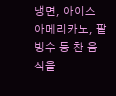냉면, 아이스 아메리카노, 팥빙수 등 찬 음식을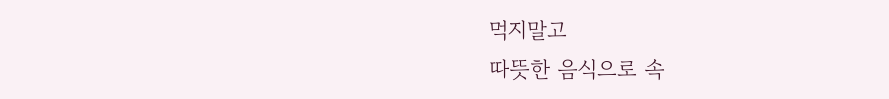먹지말고
따뜻한 음식으로 속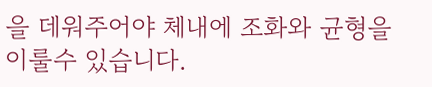을 데워주어야 체내에 조화와 균형을 이룰수 있습니다.